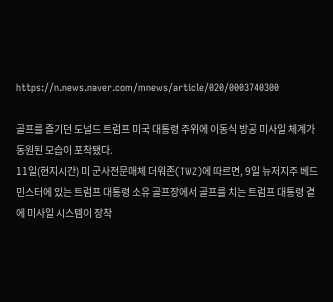https://n.news.naver.com/mnews/article/020/0003740300

골프를 즐기던 도널드 트럼프 미국 대통령 주위에 이동식 방공 미사일 체계가 동원된 모습이 포착됐다.
11일(현지시간) 미 군사전문매체 더워존(TWZ)에 따르면, 9일 뉴저지주 베드민스터에 있는 트럼프 대통령 소유 골프장에서 골프를 치는 트럼프 대통령 곁에 미사일 시스템이 장착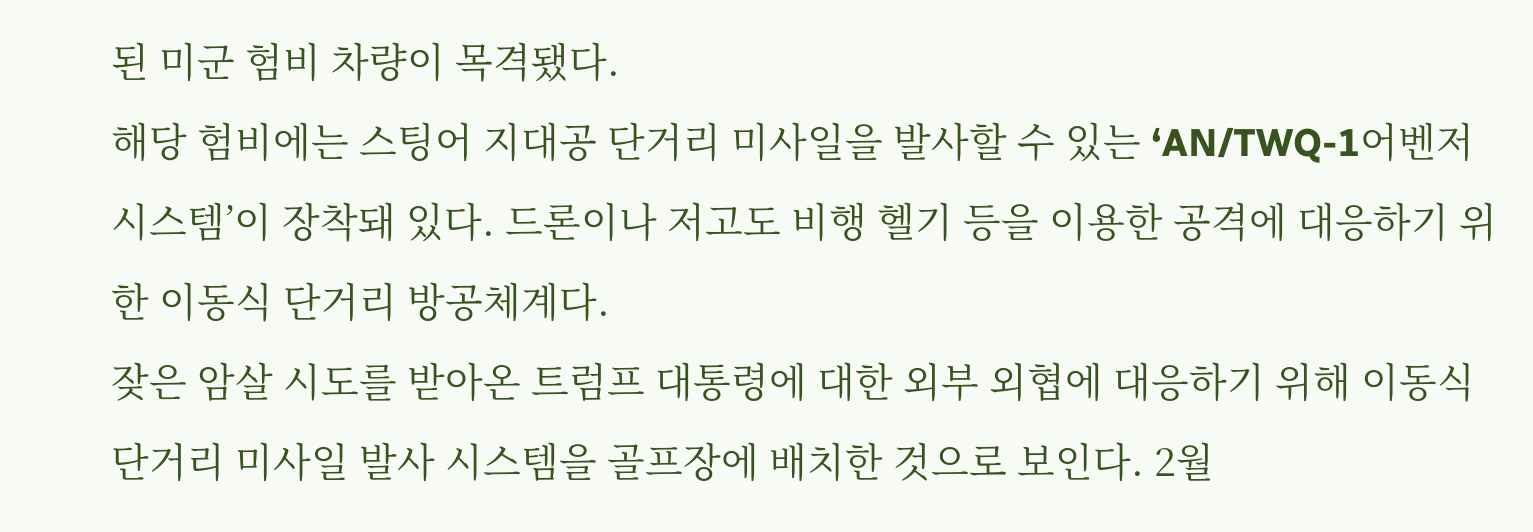된 미군 험비 차량이 목격됐다.
해당 험비에는 스팅어 지대공 단거리 미사일을 발사할 수 있는 ‘AN/TWQ-1어벤저 시스템’이 장착돼 있다. 드론이나 저고도 비행 헬기 등을 이용한 공격에 대응하기 위한 이동식 단거리 방공체계다.
잦은 암살 시도를 받아온 트럼프 대통령에 대한 외부 외협에 대응하기 위해 이동식 단거리 미사일 발사 시스템을 골프장에 배치한 것으로 보인다. 2월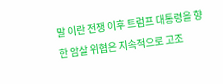말 이란 전쟁 이후 트럼프 대통령을 향한 암살 위협은 지속적으로 고조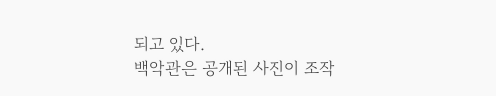되고 있다.
백악관은 공개된 사진이 조작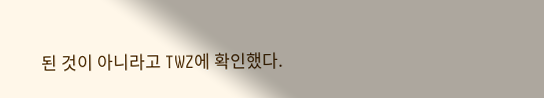된 것이 아니라고 TWZ에 확인했다.